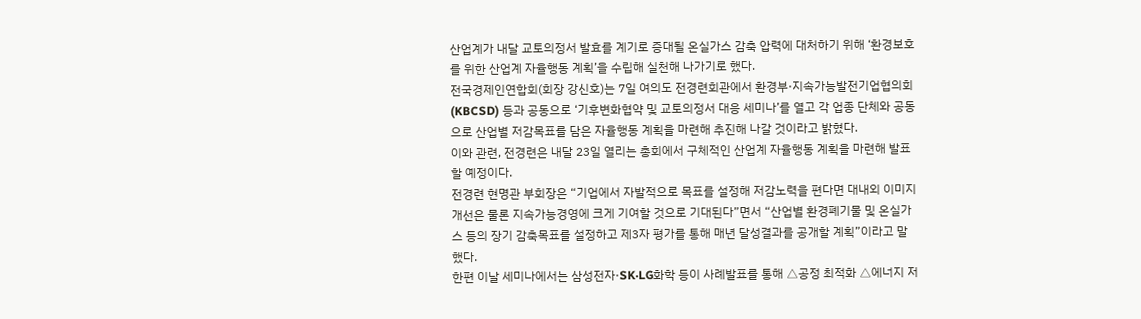산업계가 내달 교토의정서 발효를 계기로 증대될 온실가스 감축 압력에 대처하기 위해 ‘환경보호를 위한 산업계 자율행동 계획’을 수립해 실천해 나가기로 했다.
전국경제인연합회(회장 강신호)는 7일 여의도 전경련회관에서 환경부·지속가능발전기업협의회(KBCSD) 등과 공동으로 ‘기후변화협약 및 교토의정서 대응 세미나’를 열고 각 업종 단체와 공동으로 산업별 저감목표를 담은 자율행동 계획을 마련해 추진해 나갈 것이라고 밝혔다.
이와 관련, 전경련은 내달 23일 열리는 총회에서 구체적인 산업계 자율행동 계획을 마련해 발표할 예정이다.
전경련 현명관 부회장은 “기업에서 자발적으로 목표를 설정해 저감노력을 편다면 대내외 이미지 개선은 물론 지속가능경영에 크게 기여할 것으로 기대된다”면서 “산업별 환경폐기물 및 온실가스 등의 장기 감축목표를 설정하고 제3자 평가를 통해 매년 달성결과를 공개할 계획”이라고 말했다.
한편 이날 세미나에서는 삼성전자·SK·LG화학 등이 사례발표를 통해 △공정 최적화 △에너지 저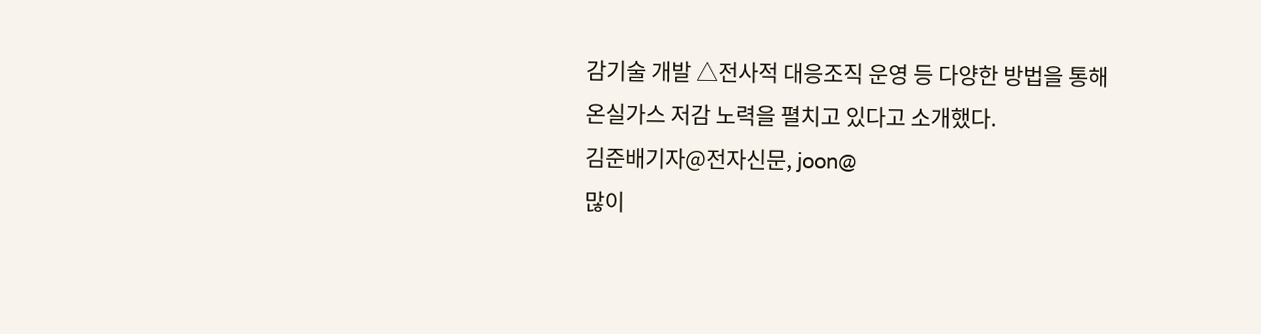감기술 개발 △전사적 대응조직 운영 등 다양한 방법을 통해 온실가스 저감 노력을 펼치고 있다고 소개했다.
김준배기자@전자신문, joon@
많이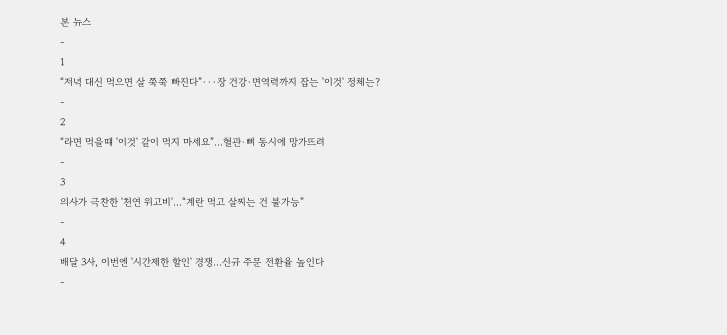본 뉴스
-
1
“저녁 대신 먹으면 살 쭉쭉 빠진다”···장 건강·면역력까지 잡는 '이것' 정체는?
-
2
“라면 먹을떄 '이것' 같이 먹지 마세요”…혈관·뼈 동시에 망가뜨려
-
3
의사가 극찬한 '천연 위고비'…“계란 먹고 살찌는 건 불가능”
-
4
배달 3사, 이번엔 '시간제한 할인' 경쟁…신규 주문 전환율 높인다
-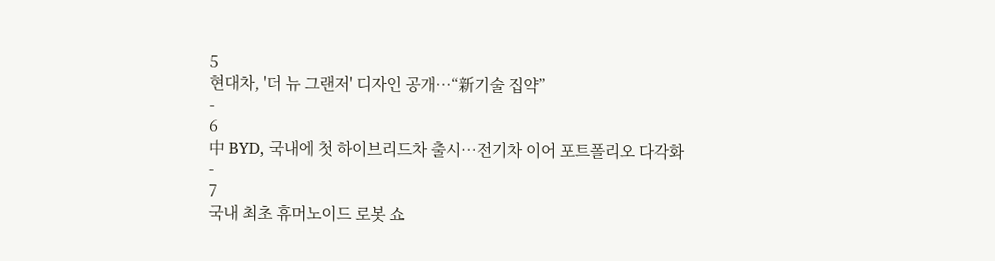5
현대차, '더 뉴 그랜저' 디자인 공개…“新기술 집약”
-
6
中 BYD, 국내에 첫 하이브리드차 출시…전기차 이어 포트폴리오 다각화
-
7
국내 최초 휴머노이드 로봇 쇼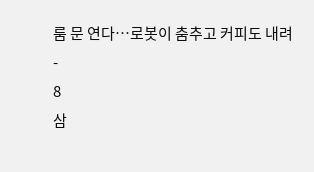룸 문 연다…로봇이 춤추고 커피도 내려
-
8
삼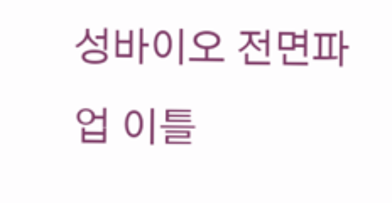성바이오 전면파업 이틀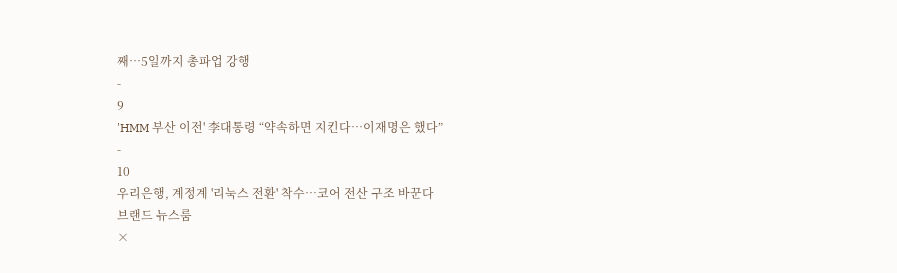째…5일까지 총파업 강행
-
9
'HMM 부산 이전' 李대통령 “약속하면 지킨다…이재명은 했다”
-
10
우리은행, 계정계 '리눅스 전환' 착수…코어 전산 구조 바꾼다
브랜드 뉴스룸
×